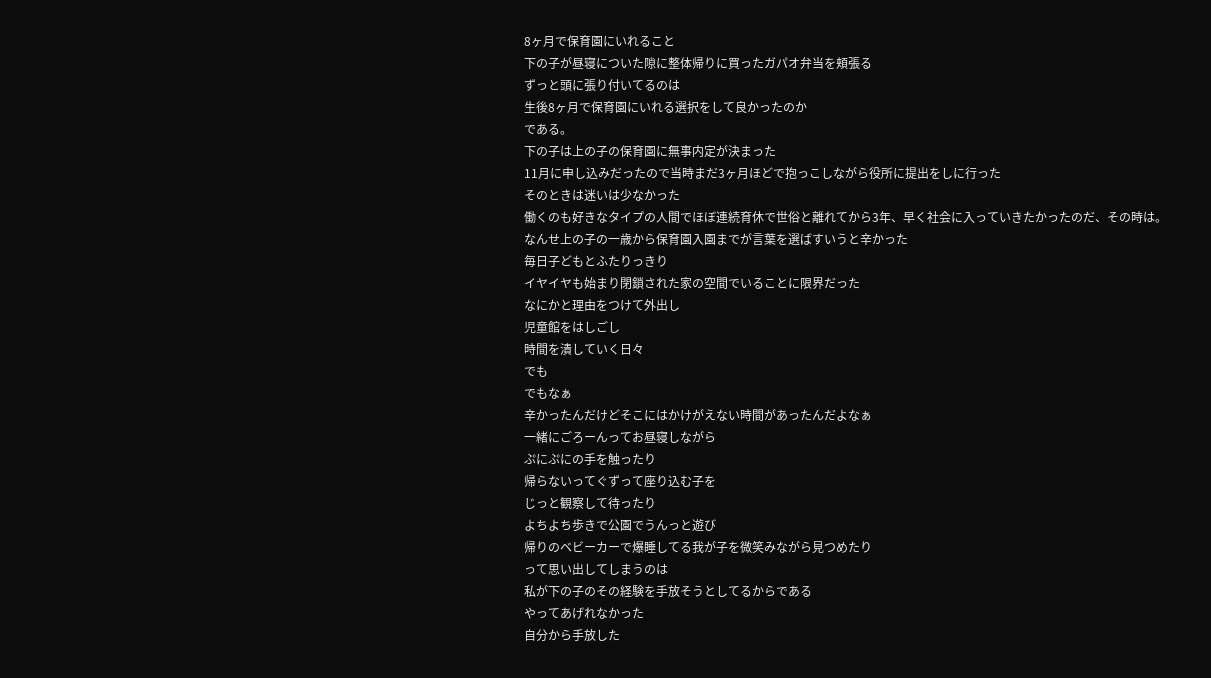8ヶ月で保育園にいれること
下の子が昼寝についた隙に整体帰りに買ったガパオ弁当を頬張る
ずっと頭に張り付いてるのは
生後8ヶ月で保育園にいれる選択をして良かったのか
である。
下の子は上の子の保育園に無事内定が決まった
11月に申し込みだったので当時まだ3ヶ月ほどで抱っこしながら役所に提出をしに行った
そのときは迷いは少なかった
働くのも好きなタイプの人間でほぼ連続育休で世俗と離れてから3年、早く社会に入っていきたかったのだ、その時は。
なんせ上の子の一歳から保育園入園までが言葉を選ばすいうと辛かった
毎日子どもとふたりっきり
イヤイヤも始まり閉鎖された家の空間でいることに限界だった
なにかと理由をつけて外出し
児童館をはしごし
時間を潰していく日々
でも
でもなぁ
辛かったんだけどそこにはかけがえない時間があったんだよなぁ
一緒にごろーんってお昼寝しながら
ぷにぷにの手を触ったり
帰らないってぐずって座り込む子を
じっと観察して待ったり
よちよち歩きで公園でうんっと遊び
帰りのベビーカーで爆睡してる我が子を微笑みながら見つめたり
って思い出してしまうのは
私が下の子のその経験を手放そうとしてるからである
やってあげれなかった
自分から手放した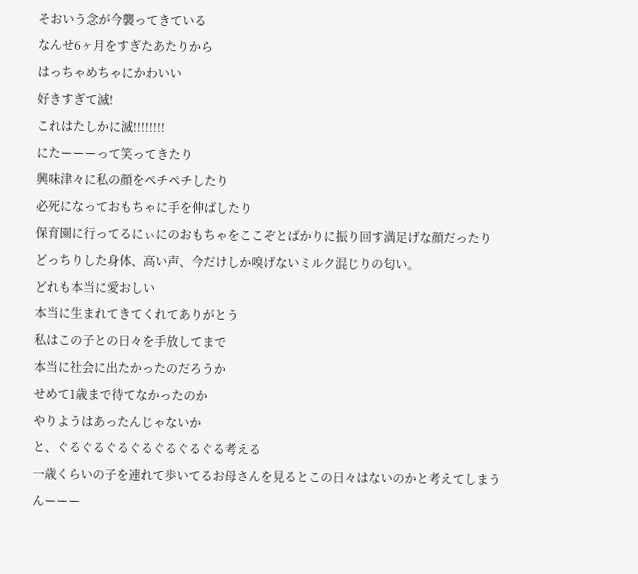そおいう念が今襲ってきている
なんせ6ヶ月をすぎたあたりから
はっちゃめちゃにかわいい
好きすぎて滅!
これはたしかに滅!!!!!!!!
にたーーーって笑ってきたり
興味津々に私の顔をペチペチしたり
必死になっておもちゃに手を伸ばしたり
保育園に行ってるにぃにのおもちゃをここぞとばかりに振り回す満足げな顔だったり
どっちりした身体、高い声、今だけしか嗅げないミルク混じりの匂い。
どれも本当に愛おしい
本当に生まれてきてくれてありがとう
私はこの子との日々を手放してまで
本当に社会に出たかったのだろうか
せめて1歳まで待てなかったのか
やりようはあったんじゃないか
と、ぐるぐるぐるぐるぐるぐるぐる考える
一歳くらいの子を連れて歩いてるお母さんを見るとこの日々はないのかと考えてしまう
んーーー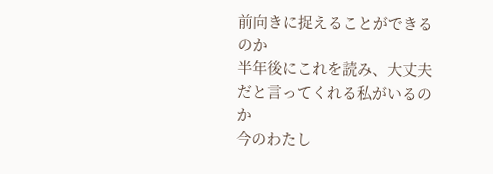前向きに捉えることができるのか
半年後にこれを読み、大丈夫だと言ってくれる私がいるのか
今のわたし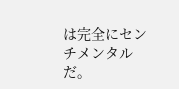は完全にセンチメンタルだ。